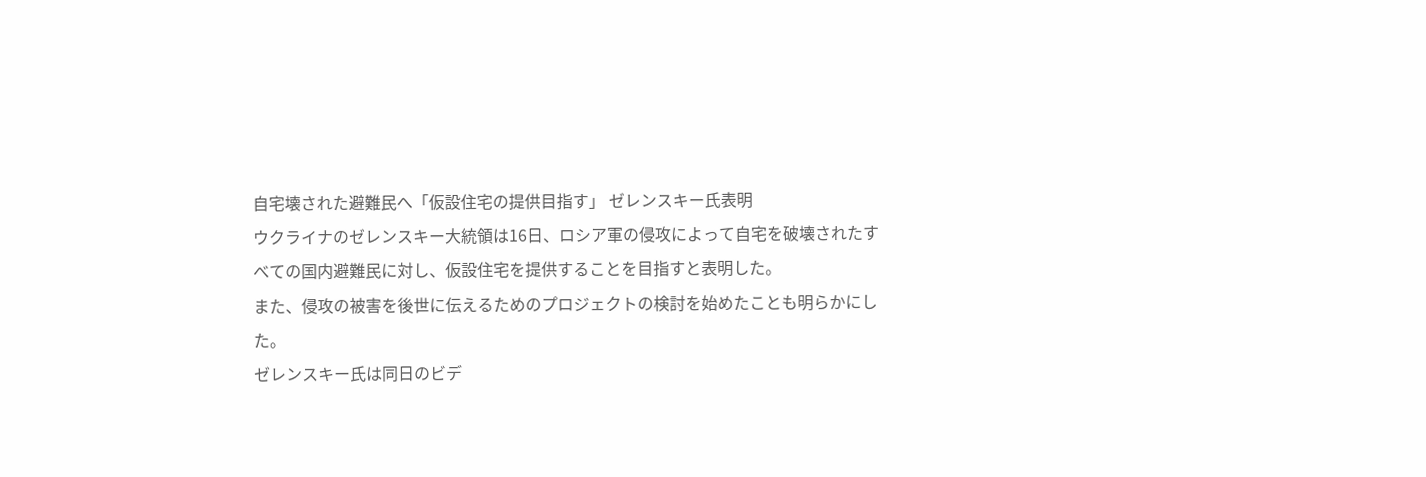自宅壊された避難民へ「仮設住宅の提供目指す」 ゼレンスキー氏表明
ウクライナのゼレンスキー大統領は16日、ロシア軍の侵攻によって自宅を破壊されたすべての国内避難民に対し、仮設住宅を提供することを目指すと表明した。
また、侵攻の被害を後世に伝えるためのプロジェクトの検討を始めたことも明らかにした。
ゼレンスキー氏は同日のビデ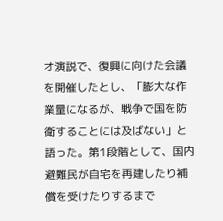オ演説で、復興に向けた会議を開催したとし、「膨大な作業量になるが、戦争で国を防衛することには及ばない」と語った。第1段階として、国内避難民が自宅を再建したり補償を受けたりするまで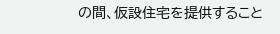の間、仮設住宅を提供すること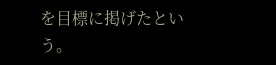を目標に掲げたという。